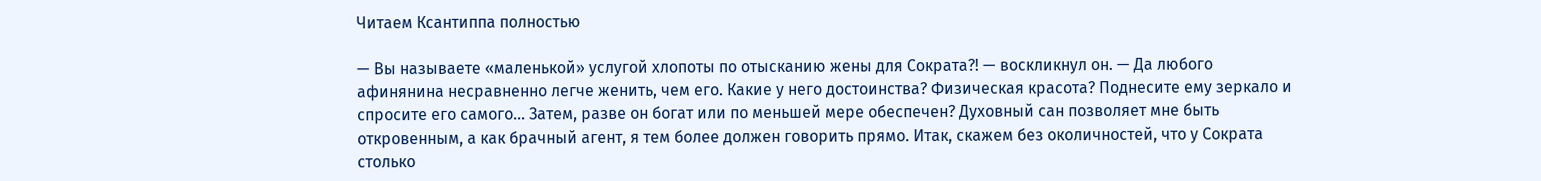Читаем Ксантиппа полностью

— Вы называете «маленькой» услугой хлопоты по отысканию жены для Сократа?! — воскликнул он. — Да любого афинянина несравненно легче женить, чем его. Какие у него достоинства? Физическая красота? Поднесите ему зеркало и спросите его самого… Затем, разве он богат или по меньшей мере обеспечен? Духовный сан позволяет мне быть откровенным, а как брачный агент, я тем более должен говорить прямо. Итак, скажем без околичностей, что у Сократа столько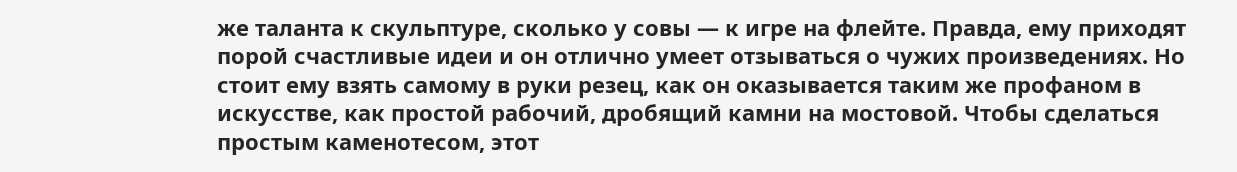же таланта к скульптуре, сколько у совы — к игре на флейте. Правда, ему приходят порой счастливые идеи и он отлично умеет отзываться о чужих произведениях. Но стоит ему взять самому в руки резец, как он оказывается таким же профаном в искусстве, как простой рабочий, дробящий камни на мостовой. Чтобы сделаться простым каменотесом, этот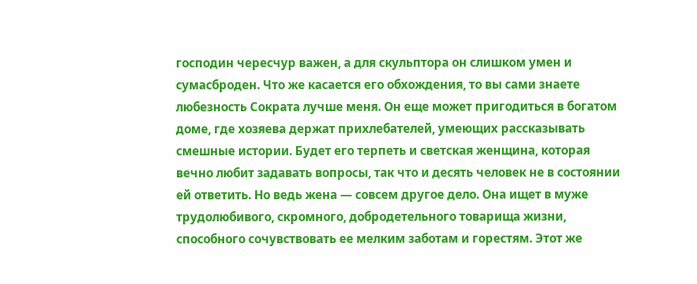господин чересчур важен, а для скульптора он слишком умен и сумасброден. Что же касается его обхождения, то вы сами знаете любезность Сократа лучше меня. Он еще может пригодиться в богатом доме, где хозяева держат прихлебателей, умеющих рассказывать смешные истории. Будет его терпеть и светская женщина, которая вечно любит задавать вопросы, так что и десять человек не в состоянии ей ответить. Но ведь жена — совсем другое дело. Она ищет в муже трудолюбивого, скромного, добродетельного товарища жизни, способного сочувствовать ее мелким заботам и горестям. Этот же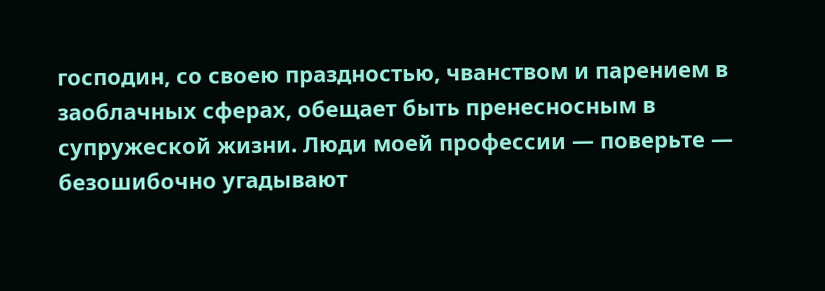господин, со своею праздностью, чванством и парением в заоблачных сферах, обещает быть пренесносным в супружеской жизни. Люди моей профессии — поверьте — безошибочно угадывают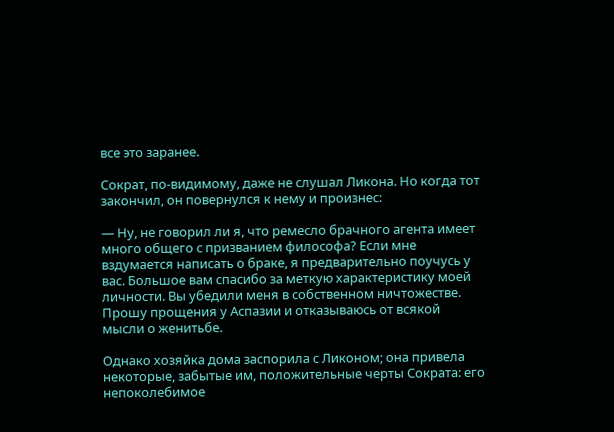все это заранее.

Сократ, по-видимому, даже не слушал Ликона. Но когда тот закончил, он повернулся к нему и произнес:

— Ну, не говорил ли я, что ремесло брачного агента имеет много общего с призванием философа? Если мне вздумается написать о браке, я предварительно поучусь у вас. Большое вам спасибо за меткую характеристику моей личности. Вы убедили меня в собственном ничтожестве. Прошу прощения у Аспазии и отказываюсь от всякой мысли о женитьбе.

Однако хозяйка дома заспорила с Ликоном; она привела некоторые, забытые им, положительные черты Сократа: его непоколебимое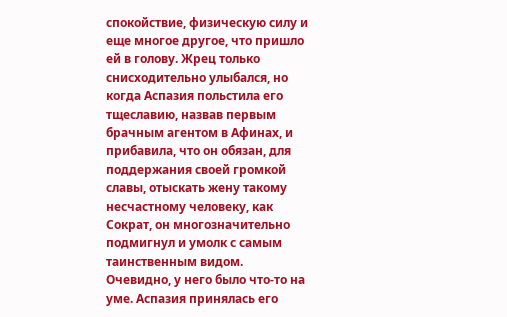спокойствие, физическую силу и еще многое другое, что пришло ей в голову. Жрец только снисходительно улыбался, но когда Аспазия польстила его тщеславию, назвав первым брачным агентом в Афинах, и прибавила, что он обязан, для поддержания своей громкой славы, отыскать жену такому несчастному человеку, как Сократ, он многозначительно подмигнул и умолк с самым таинственным видом. Очевидно, у него было что-то на уме. Аспазия принялась его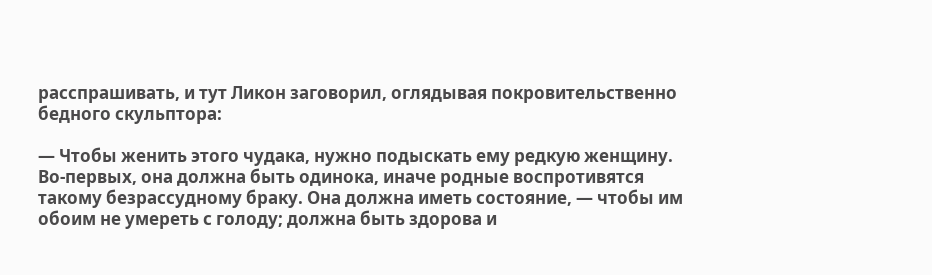расспрашивать, и тут Ликон заговорил, оглядывая покровительственно бедного скульптора:

— Чтобы женить этого чудака, нужно подыскать ему редкую женщину. Во-первых, она должна быть одинока, иначе родные воспротивятся такому безрассудному браку. Она должна иметь состояние, — чтобы им обоим не умереть с голоду; должна быть здорова и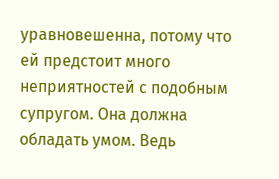уравновешенна, потому что ей предстоит много неприятностей с подобным супругом. Она должна обладать умом. Ведь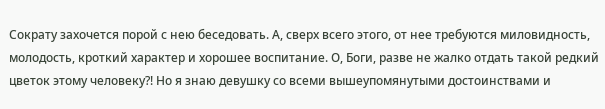Сократу захочется порой с нею беседовать. А, сверх всего этого, от нее требуются миловидность, молодость, кроткий характер и хорошее воспитание. О, Боги, разве не жалко отдать такой редкий цветок этому человеку?! Но я знаю девушку со всеми вышеупомянутыми достоинствами и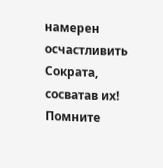намерен осчастливить Сократа, сосватав их! Помните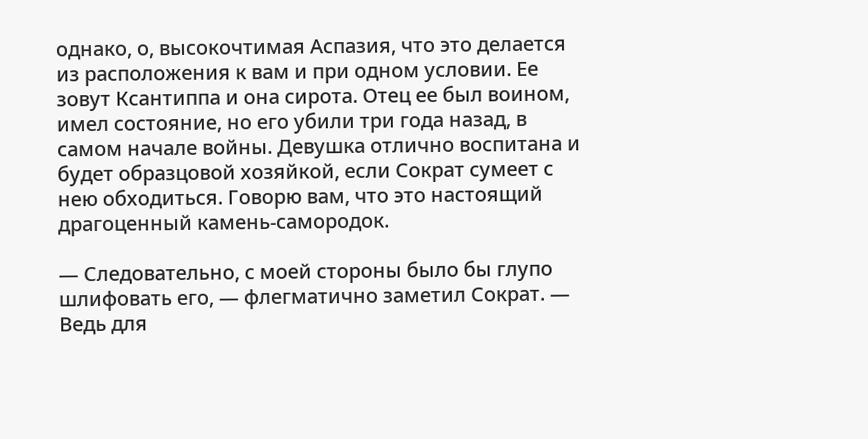однако, о, высокочтимая Аспазия, что это делается из расположения к вам и при одном условии. Ее зовут Ксантиппа и она сирота. Отец ее был воином, имел состояние, но его убили три года назад, в самом начале войны. Девушка отлично воспитана и будет образцовой хозяйкой, если Сократ сумеет с нею обходиться. Говорю вам, что это настоящий драгоценный камень-самородок.

— Следовательно, с моей стороны было бы глупо шлифовать его, — флегматично заметил Сократ. — Ведь для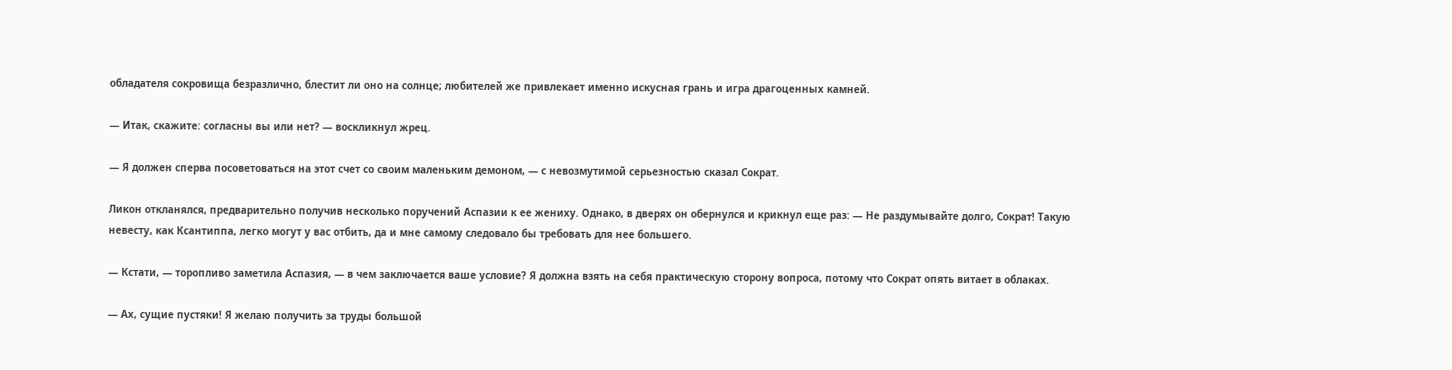обладателя сокровища безразлично, блестит ли оно на солнце; любителей же привлекает именно искусная грань и игра драгоценных камней.

— Итак, скажите: согласны вы или нет? — воскликнул жрец.

— Я должен сперва посоветоваться на этот счет со своим маленьким демоном, — с невозмутимой серьезностью сказал Сократ.

Ликон откланялся, предварительно получив несколько поручений Аспазии к ее жениху. Однако, в дверях он обернулся и крикнул еще раз: — Не раздумывайте долго, Сократ! Такую невесту, как Ксантиппа, легко могут у вас отбить, да и мне самому следовало бы требовать для нее большего.

— Кстати, — торопливо заметила Аспазия, — в чем заключается ваше условие? Я должна взять на себя практическую сторону вопроса, потому что Сократ опять витает в облаках.

— Ах, сущие пустяки! Я желаю получить за труды большой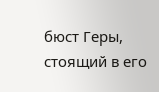бюст Геры, стоящий в его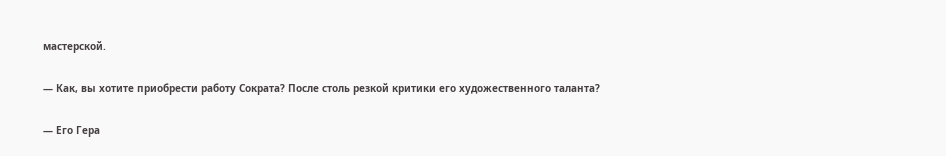мастерской.

— Как, вы хотите приобрести работу Сократа? После столь резкой критики его художественного таланта?

— Его Гера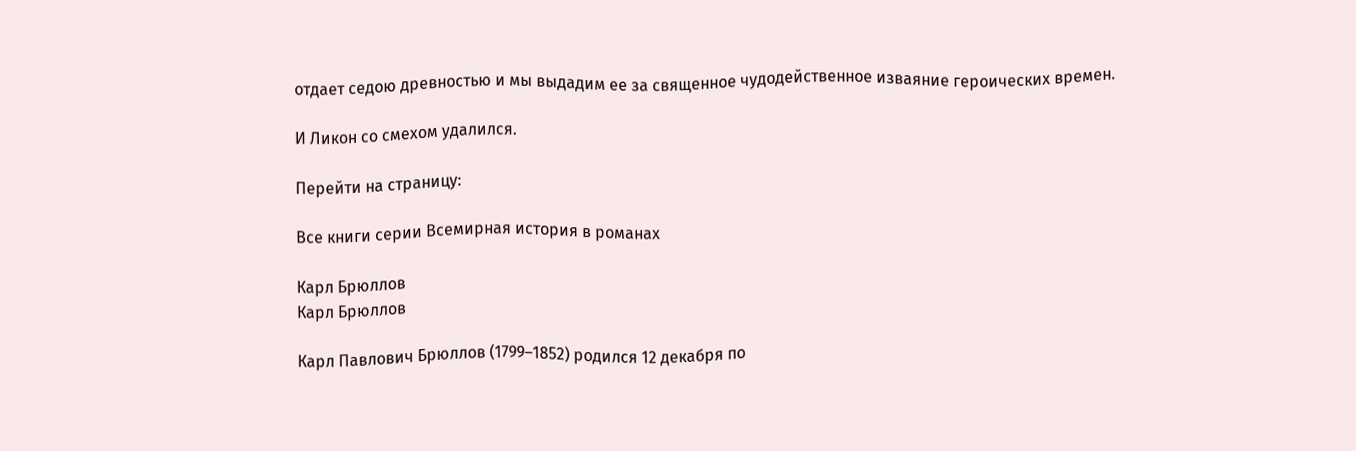отдает седою древностью и мы выдадим ее за священное чудодейственное изваяние героических времен.

И Ликон со смехом удалился.

Перейти на страницу:

Все книги серии Всемирная история в романах

Карл Брюллов
Карл Брюллов

Карл Павлович Брюллов (1799–1852) родился 12 декабря по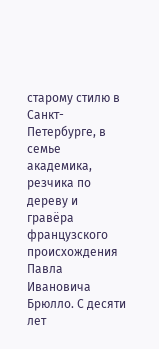старому стилю в Санкт-Петербурге, в семье академика, резчика по дереву и гравёра французского происхождения Павла Ивановича Брюлло. С десяти лет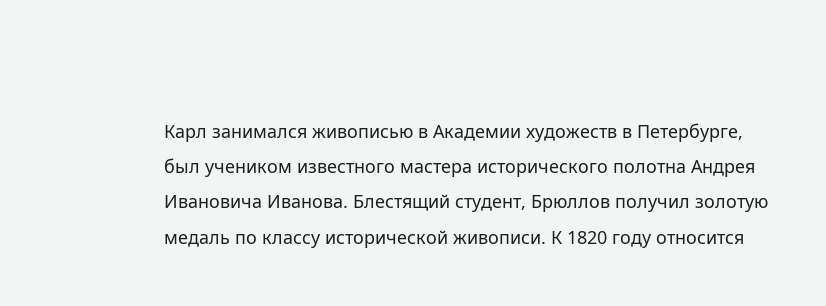Карл занимался живописью в Академии художеств в Петербурге, был учеником известного мастера исторического полотна Андрея Ивановича Иванова. Блестящий студент, Брюллов получил золотую медаль по классу исторической живописи. К 1820 году относится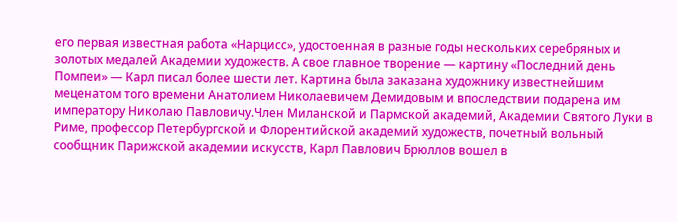его первая известная работа «Нарцисс», удостоенная в разные годы нескольких серебряных и золотых медалей Академии художеств. А свое главное творение — картину «Последний день Помпеи» — Карл писал более шести лет. Картина была заказана художнику известнейшим меценатом того времени Анатолием Николаевичем Демидовым и впоследствии подарена им императору Николаю Павловичу.Член Миланской и Пармской академий, Академии Святого Луки в Риме, профессор Петербургской и Флорентийской академий художеств, почетный вольный сообщник Парижской академии искусств, Карл Павлович Брюллов вошел в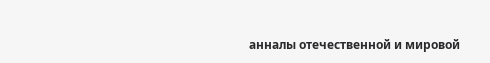анналы отечественной и мировой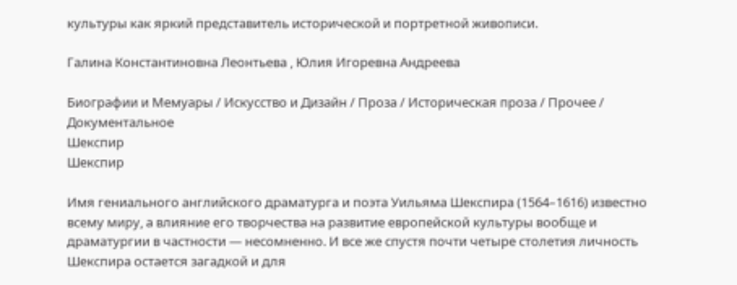культуры как яркий представитель исторической и портретной живописи.

Галина Константиновна Леонтьева , Юлия Игоревна Андреева

Биографии и Мемуары / Искусство и Дизайн / Проза / Историческая проза / Прочее / Документальное
Шекспир
Шекспир

Имя гениального английского драматурга и поэта Уильяма Шекспира (1564–1616) известно всему миру, а влияние его творчества на развитие европейской культуры вообще и драматургии в частности — несомненно. И все же спустя почти четыре столетия личность Шекспира остается загадкой и для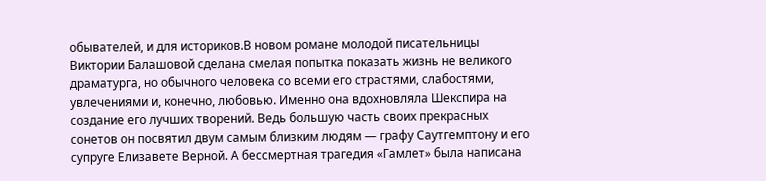обывателей, и для историков.В новом романе молодой писательницы Виктории Балашовой сделана смелая попытка показать жизнь не великого драматурга, но обычного человека со всеми его страстями, слабостями, увлечениями и, конечно, любовью. Именно она вдохновляла Шекспира на создание его лучших творений. Ведь большую часть своих прекрасных сонетов он посвятил двум самым близким людям — графу Саутгемптону и его супруге Елизавете Верной. А бессмертная трагедия «Гамлет» была написана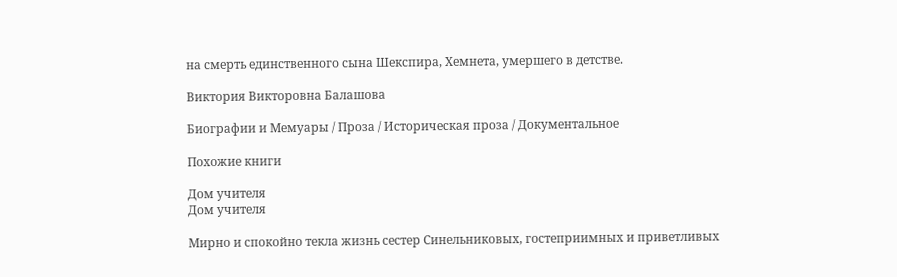на смерть единственного сына Шекспира, Хемнета, умершего в детстве.

Виктория Викторовна Балашова

Биографии и Мемуары / Проза / Историческая проза / Документальное

Похожие книги

Дом учителя
Дом учителя

Мирно и спокойно текла жизнь сестер Синельниковых, гостеприимных и приветливых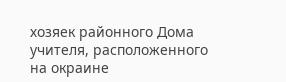хозяек районного Дома учителя, расположенного на окраине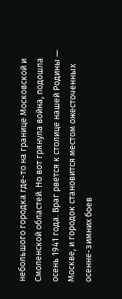небольшого городка где-то на границе Московской и Смоленской областей. Но вот грянула война, подошла осень 1941 года. Враг рвется к столице нашей Родины — Москве, и городок становится местом ожесточенных осенне-зимних боев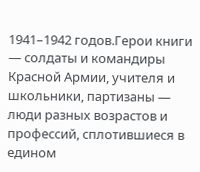1941–1942 годов.Герои книги — солдаты и командиры Красной Армии, учителя и школьники, партизаны — люди разных возрастов и профессий, сплотившиеся в едином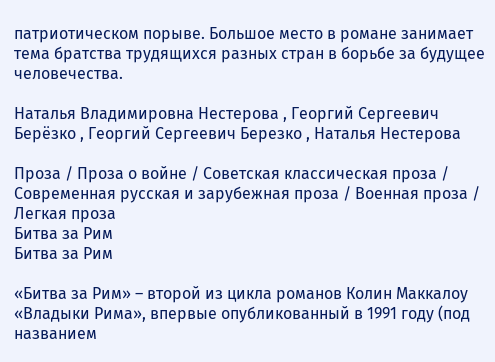патриотическом порыве. Большое место в романе занимает тема братства трудящихся разных стран в борьбе за будущее человечества.

Наталья Владимировна Нестерова , Георгий Сергеевич Берёзко , Георгий Сергеевич Березко , Наталья Нестерова

Проза / Проза о войне / Советская классическая проза / Современная русская и зарубежная проза / Военная проза / Легкая проза
Битва за Рим
Битва за Рим

«Битва за Рим» – второй из цикла романов Колин Маккалоу «Владыки Рима», впервые опубликованный в 1991 году (под названием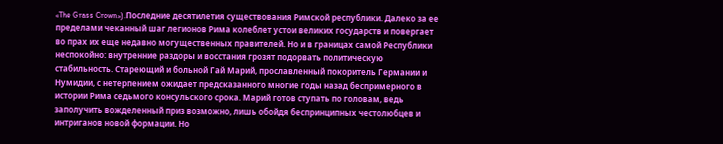«The Grass Crown»).Последние десятилетия существования Римской республики. Далеко за ее пределами чеканный шаг легионов Рима колеблет устои великих государств и повергает во прах их еще недавно могущественных правителей. Но и в границах самой Республики неспокойно: внутренние раздоры и восстания грозят подорвать политическую стабильность. Стареющий и больной Гай Марий, прославленный покоритель Германии и Нумидии, с нетерпением ожидает предсказанного многие годы назад беспримерного в истории Рима седьмого консульского срока. Марий готов ступать по головам, ведь заполучить вожделенный приз возможно, лишь обойдя беспринципных честолюбцев и интриганов новой формации. Но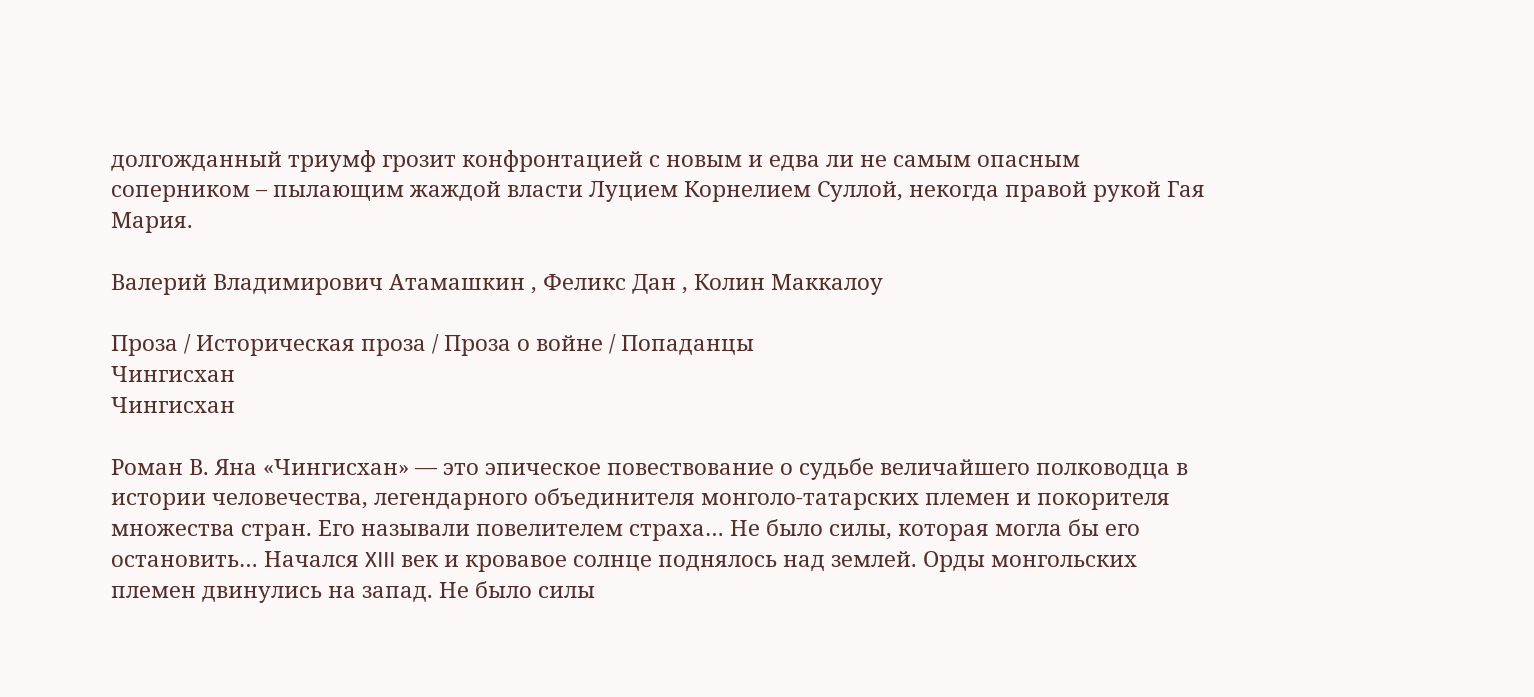долгожданный триумф грозит конфронтацией с новым и едва ли не самым опасным соперником – пылающим жаждой власти Луцием Корнелием Суллой, некогда правой рукой Гая Мария.

Валерий Владимирович Атамашкин , Феликс Дан , Колин Маккалоу

Проза / Историческая проза / Проза о войне / Попаданцы
Чингисхан
Чингисхан

Роман В. Яна «Чингисхан» — это эпическое повествование о судьбе величайшего полководца в истории человечества, легендарного объединителя монголо-татарских племен и покорителя множества стран. Его называли повелителем страха… Не было силы, которая могла бы его остановить… Начался XIII век и кровавое солнце поднялось над землей. Орды монгольских племен двинулись на запад. Не было силы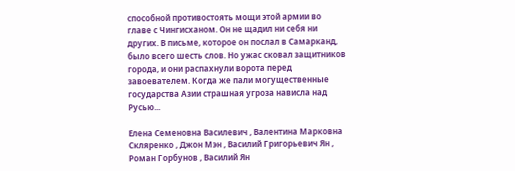способной противостоять мощи этой армии во главе с Чингисханом. Он не щадил ни себя ни других. В письме, которое он послал в Самарканд, было всего шесть слов. Но ужас сковал защитников города, и они распахнули ворота перед завоевателем. Когда же пали могущественные государства Азии страшная угроза нависла над Русью...

Елена Семеновна Василевич , Валентина Марковна Скляренко , Джон Мэн , Василий Григорьевич Ян , Роман Горбунов , Василий Ян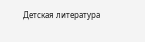Детская литература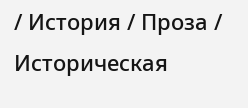/ История / Проза / Историческая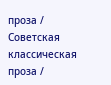проза / Советская классическая проза /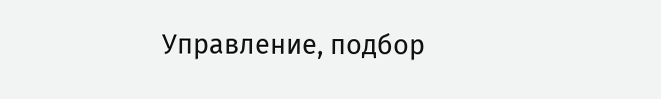Управление, подбор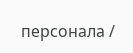персонала /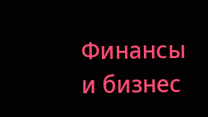Финансы и бизнес